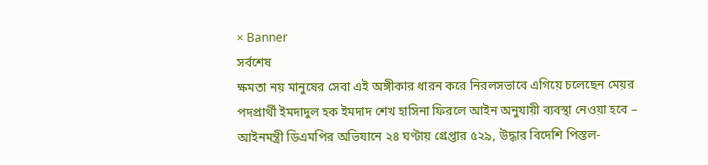× Banner
সর্বশেষ
ক্ষমতা নয় মানুষের সেবা এই অঙ্গীকার ধারন করে নিরলসভাবে এগিয়ে চলেছেন মেয়র পদপ্রার্থী ইমদাদুল হক ইমদাদ শেখ হাসিনা ফিরলে আইন অনুযায়ী ব্যবস্থা নেওয়া হবে – আইনমন্ত্রী ডিএমপির অভিযানে ২৪ ঘণ্টায় গ্রেপ্তার ৫২৯, উদ্ধার বিদেশি পিস্তল-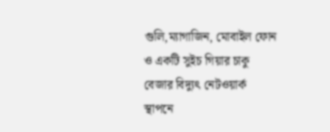গুলি,ম্যাগাজিন, মোবাইল ফোন ও একটি সুইচ গিয়ার চাকু বেজার বিদ্যুৎ নেটওয়ার্ক স্থাপনে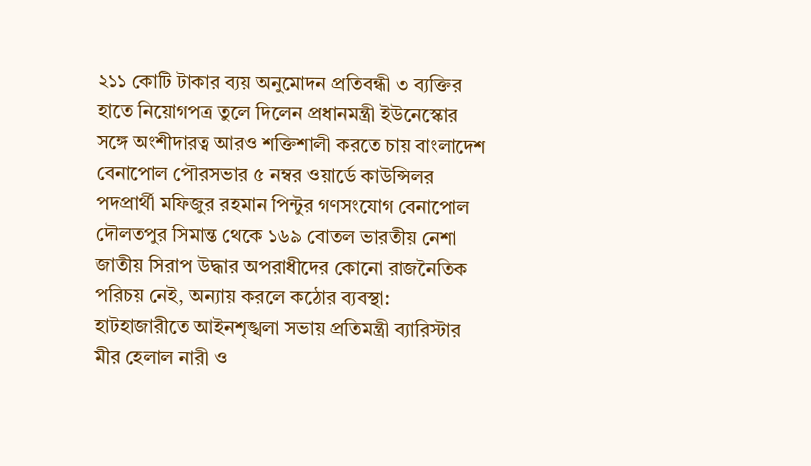২১১ কোটি টাকার ব্যয় অনুমোদন প্রতিবন্ধী ৩ ব্যক্তির হাতে নিয়োগপত্র তুলে দিলেন প্রধানমন্ত্রী ইউনেস্কোর সঙ্গে অংশীদারত্ব আরও শক্তিশালী করতে চায় বাংলা‌দেশ বেনাপোল পৌরসভার ৫ নম্বর ওয়ার্ডে কাউন্সিলর পদপ্রার্থী মফিজুর রহমান পিন্টুর গণসংযোগ বেনাপোল দৌলতপুর সিমান্ত থেকে ১৬৯ বোতল ভারতীয় নেশা জাতীয় সিরাপ উদ্ধার অপরাধীদের কোনো রাজনৈতিক পরিচয় নেই, অন্যায় করলে কঠোর ব্যবস্থা: হাটহাজারীতে আইনশৃঙ্খলা সভায় প্রতিমন্ত্রী ব্যারিস্টার মীর হেলাল নারী ও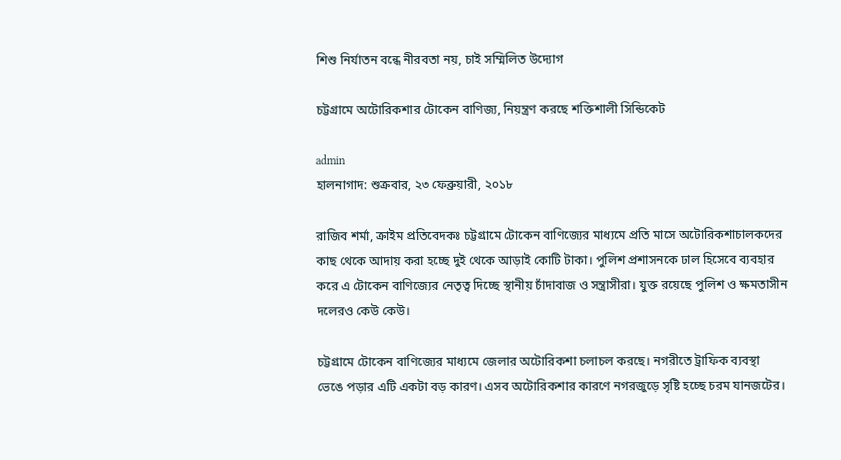শিশু নির্যাতন বন্ধে নীরবতা নয়, চাই সম্মিলিত উদ্যোগ

চট্টগ্রামে অটোরিকশার টোকেন বাণিজ্য, নিয়ন্ত্রণ করছে শক্তিশালী সিন্ডিকেট

admin
হালনাগাদ: শুক্রবার, ২৩ ফেব্রুয়ারী, ২০১৮

রাজিব শর্মা, ক্রাইম প্রতিবেদকঃ চট্টগ্রামে টোকেন বাণিজ্যের মাধ্যমে প্রতি মাসে অটোরিকশাচালকদের কাছ থেকে আদায় করা হচ্ছে দুই থেকে আড়াই কোটি টাকা। পুলিশ প্রশাসনকে ঢাল হিসেবে ব্যবহার করে এ টোকেন বাণিজ্যের নেতৃত্ব দিচ্ছে স্থানীয় চাঁদাবাজ ও সন্ত্রাসীরা। যুক্ত রয়েছে পুলিশ ও ক্ষমতাসীন দলেরও কেউ কেউ।

চট্টগ্রামে টোকেন বাণিজ্যের মাধ্যমে জেলার অটোরিকশা চলাচল করছে। নগরীতে ট্রাফিক ব্যবস্থা ভেঙে পড়ার এটি একটা বড় কারণ। এসব অটোরিকশার কারণে নগরজুড়ে সৃষ্টি হচ্ছে চরম যানজটের।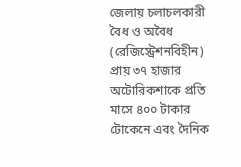জেলায় চলাচলকারী বৈধ ও অবৈধ (রেজিস্ট্রেশনবিহীন) প্রায় ৩৭ হাজার অটোরিকশাকে প্রতি মাসে ৪০০ টাকার টোকেনে এবং দৈনিক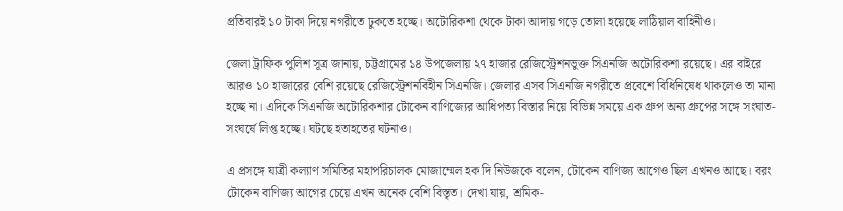প্রতিবারই ১০ টাকা দিয়ে নগরীতে ঢুকতে হচ্ছে। অটোরিকশা থেকে টাকা আদায় গড়ে তোলা হয়েছে লাঠিয়াল বাহিনীও।

জেলা ট্রাফিক পুলিশ সূত্র জানায়, চট্টগ্রামের ১৪ উপজেলায় ২৭ হাজার রেজিস্ট্রেশনভুক্ত সিএনজি অটোরিকশা রয়েছে। এর বাইরে আরও ১০ হাজারের বেশি রয়েছে রেজিস্ট্রেশনবিহীন সিএনজি। জেলার এসব সিএনজি নগরীতে প্রবেশে বিধিনিষেধ থাকলেও তা মানা হচ্ছে না। এদিকে সিএনজি অটোরিকশার টোকেন বাণিজ্যের আধিপত্য বিস্তার নিয়ে বিভিন্ন সময়ে এক গ্রুপ অন্য গ্রুপের সঙ্গে সংঘাত-সংঘর্ষে লিপ্ত হচ্ছে। ঘটছে হতাহতের ঘটনাও।

এ প্রসঙ্গে যাত্রী কল্যাণ সমিতির মহাপরিচালক মোজাম্মেল হক দি নিউজকে বলেন, টোকেন বাণিজ্য আগেও ছিল এখনও আছে। বরং টোকেন বাণিজ্য আগের চেয়ে এখন অনেক বেশি বিস্তৃত। দেখা যায়, শ্রমিক-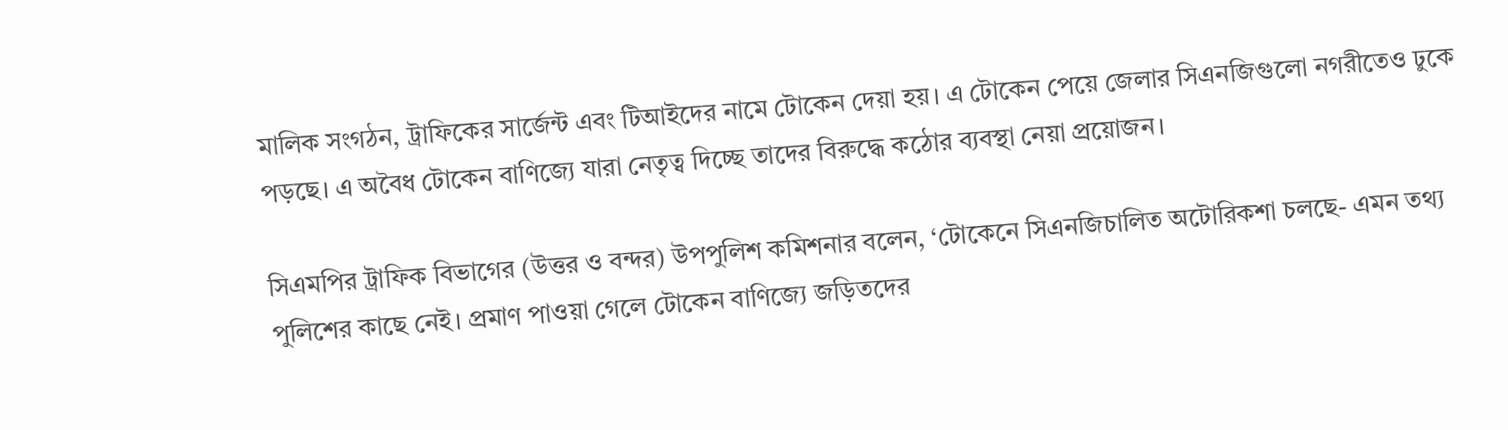মালিক সংগঠন, ট্রাফিকের সার্জেন্ট এবং টিআইদের নামে টোকেন দেয়া হয়। এ টোকেন পেয়ে জেলার সিএনজিগুলো নগরীতেও ঢুকে পড়ছে। এ অবৈধ টোকেন বাণিজ্যে যারা নেতৃত্ব দিচ্ছে তাদের বিরুদ্ধে কঠোর ব্যবস্থা নেয়া প্রয়োজন।

সিএমপির ট্রাফিক বিভাগের (উত্তর ও বন্দর) উপপুলিশ কমিশনার বলেন, ‘টোকেনে সিএনজিচালিত অটোরিকশা চলছে- এমন তথ্য পুলিশের কাছে নেই। প্রমাণ পাওয়া গেলে টোকেন বাণিজ্যে জড়িতদের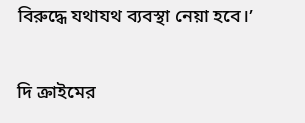বিরুদ্ধে যথাযথ ব্যবস্থা নেয়া হবে।’

দি ক্রাইমের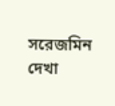সরেজমিন দেখা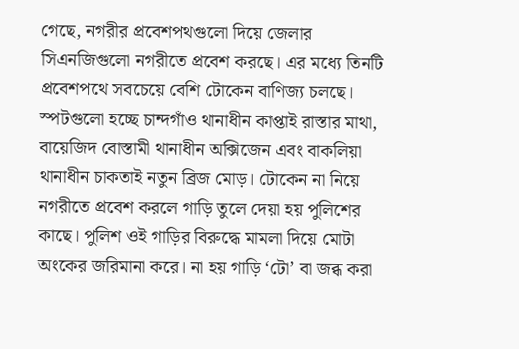গেছে, নগরীর প্রবেশপথগুলো দিয়ে জেলার সিএনজিগুলো নগরীতে প্রবেশ করছে। এর মধ্যে তিনটি প্রবেশপথে সবচেয়ে বেশি টোকেন বাণিজ্য চলছে। স্পটগুলো হচ্ছে চান্দগাঁও থানাধীন কাপ্তাই রাস্তার মাথা, বায়েজিদ বোস্তামী থানাধীন অক্সিজেন এবং বাকলিয়া থানাধীন চাকতাই নতুন ব্রিজ মোড়। টোকেন না নিয়ে নগরীতে প্রবেশ করলে গাড়ি তুলে দেয়া হয় পুলিশের কাছে। পুলিশ ওই গাড়ির বিরুদ্ধে মামলা দিয়ে মোটা অংকের জরিমানা করে। না হয় গাড়ি ‘টো’ বা জব্ধ করা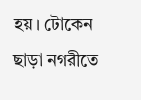হয়। টোকেন ছাড়া নগরীতে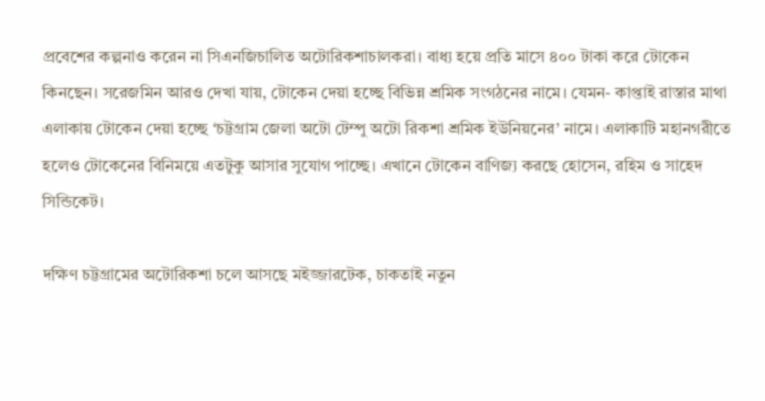প্রবেশের কল্পনাও করেন না সিএনজিচালিত অটোরিকশাচালকরা। বাধ্য হয়ে প্রতি মাসে ৪০০ টাকা করে টোকেন কিনছেন। সরেজমিন আরও দেখা যায়, টোকেন দেয়া হচ্ছে বিভিন্ন শ্রমিক সংগঠনের নামে। যেমন- কাপ্তাই রাস্তার মাথা এলাকায় টোকেন দেয়া হচ্ছে ‘চট্টগ্রাম জেলা অটো টেম্পু অটো রিকশা শ্রমিক ইউনিয়নের’ নামে। এলাকাটি মহানগরীতে হলেও টোকেনের বিনিময়ে এতটুকু আসার সুযোগ পাচ্ছে। এখানে টোকেন বাণিজ্য করছে হোসেন, রহিম ও সাহেদ সিন্ডিকেট।

দক্ষিণ চট্টগ্রামের অটোরিকশা চলে আসছে মইজ্জারটেক, চাকতাই নতুন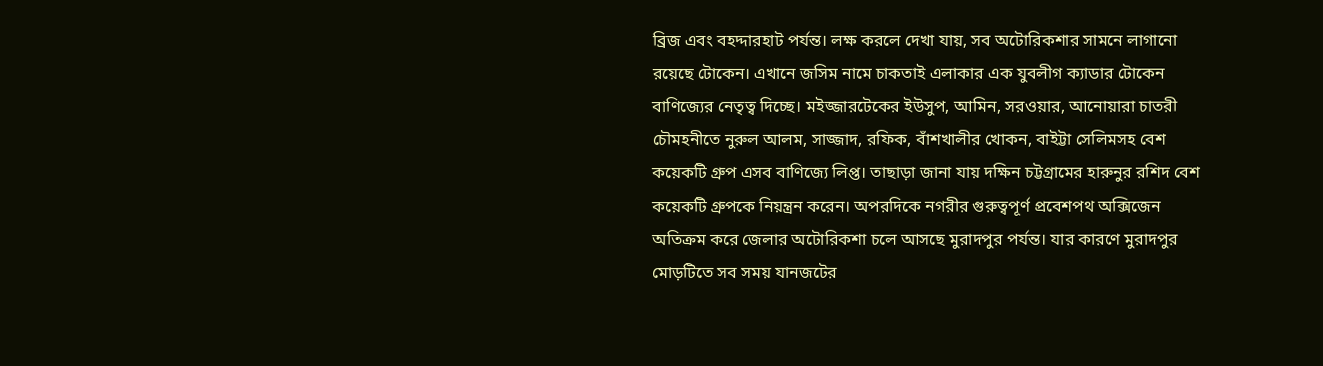ব্রিজ এবং বহদ্দারহাট পর্যন্ত। লক্ষ করলে দেখা যায়, সব অটোরিকশার সামনে লাগানো রয়েছে টোকেন। এখানে জসিম নামে চাকতাই এলাকার এক যুবলীগ ক্যাডার টোকেন বাণিজ্যের নেতৃত্ব দিচ্ছে। মইজ্জারটেকের ইউসুপ, আমিন, সরওয়ার, আনোয়ারা চাতরী চৌমহনীতে নুরুল আলম, সাজ্জাদ, রফিক, বাঁশখালীর খোকন, বাইট্টা সেলিমসহ বেশ কয়েকটি গ্রুপ এসব বাণিজ্যে লিপ্ত। তাছাড়া জানা যায় দক্ষিন চট্টগ্রামের হারুনুর রশিদ বেশ কয়েকটি গ্রুপকে নিয়ন্ত্রন করেন। অপরদিকে নগরীর গুরুত্বপূর্ণ প্রবেশপথ অক্সিজেন অতিক্রম করে জেলার অটোরিকশা চলে আসছে মুরাদপুর পর্যন্ত। যার কারণে মুরাদপুর মোড়টিতে সব সময় যানজটের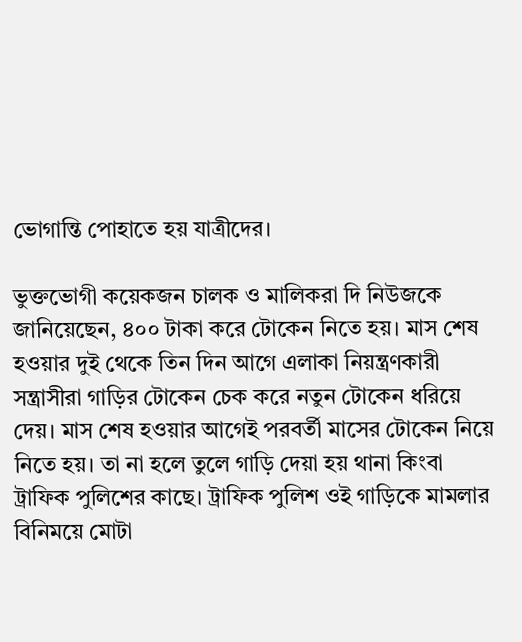ভোগান্তি পোহাতে হয় যাত্রীদের।

ভুক্তভোগী কয়েকজন চালক ও মালিকরা দি নিউজকে জানিয়েছেন, ৪০০ টাকা করে টোকেন নিতে হয়। মাস শেষ হওয়ার দুই থেকে তিন দিন আগে এলাকা নিয়ন্ত্রণকারী সন্ত্রাসীরা গাড়ির টোকেন চেক করে নতুন টোকেন ধরিয়ে দেয়। মাস শেষ হওয়ার আগেই পরবর্তী মাসের টোকেন নিয়ে নিতে হয়। তা না হলে তুলে গাড়ি দেয়া হয় থানা কিংবা ট্রাফিক পুলিশের কাছে। ট্রাফিক পুলিশ ওই গাড়িকে মামলার বিনিময়ে মোটা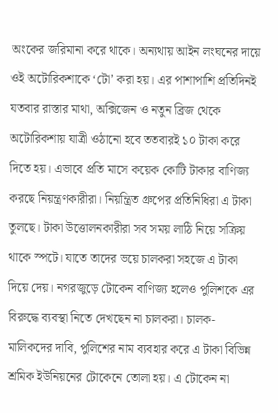অংকের জরিমানা করে থাকে। অন্যথায় আইন লংঘনের দায়ে ওই অটোরিকশাকে ‘টো’ করা হয়। এর পাশাপাশি প্রতিদিনই যতবার রাস্তার মাথা, অক্সিজেন ও নতুন ব্রিজ থেকে অটোরিকশায় যাত্রী ওঠানো হবে ততবারই ১০ টাকা করে দিতে হয়। এভাবে প্রতি মাসে কয়েক কোটি টাকার বাণিজ্য করছে নিয়ন্ত্রণকারীরা। নিয়ন্ত্রিত গ্রুপের প্রতিনিধিরা এ টাকা তুলছে। টাকা উত্তোলনকারীরা সব সময় লাঠি নিয়ে সক্রিয় থাকে স্পটে। যাতে তাদের ভয়ে চালকরা সহজে এ টাকা দিয়ে দেয়। নগরজুড়ে টোকেন বাণিজ্য হলেও পুলিশকে এর বিরুদ্ধে ব্যবস্থা নিতে দেখছেন না চালকরা। চালক-মালিকদের দাবি, পুলিশের নাম ব্যবহার করে এ টাকা বিভিন্ন শ্রমিক ইউনিয়নের টোকেনে তোলা হয়। এ টোকেন না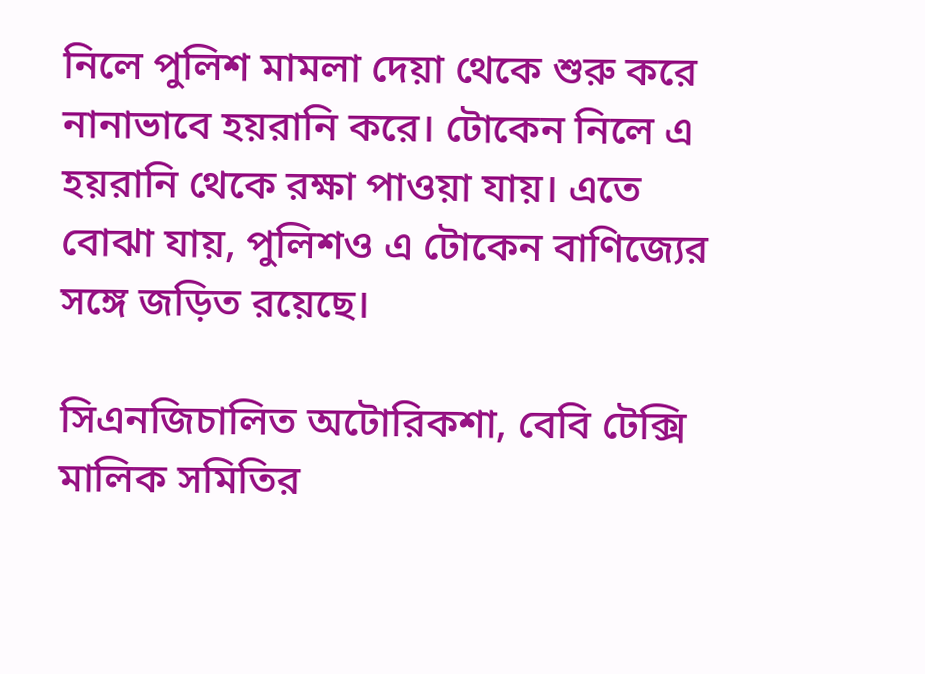নিলে পুলিশ মামলা দেয়া থেকে শুরু করে নানাভাবে হয়রানি করে। টোকেন নিলে এ হয়রানি থেকে রক্ষা পাওয়া যায়। এতে বোঝা যায়, পুলিশও এ টোকেন বাণিজ্যের সঙ্গে জড়িত রয়েছে।

সিএনজিচালিত অটোরিকশা, বেবি টেক্সি মালিক সমিতির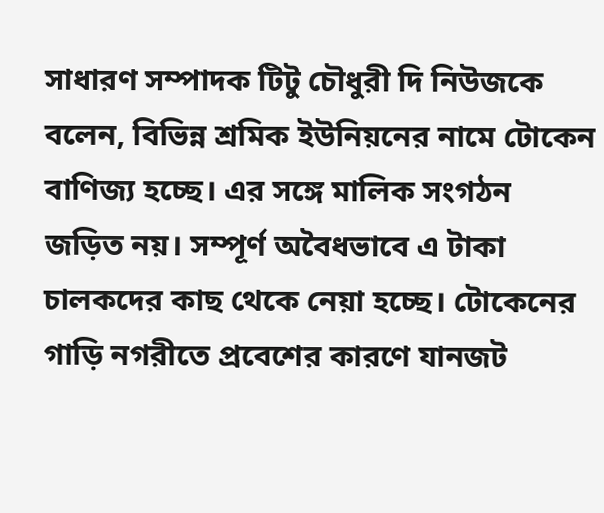সাধারণ সম্পাদক টিটু চৌধুরী দি নিউজকে বলেন, বিভিন্ন শ্রমিক ইউনিয়নের নামে টোকেন বাণিজ্য হচ্ছে। এর সঙ্গে মালিক সংগঠন জড়িত নয়। সম্পূর্ণ অবৈধভাবে এ টাকা চালকদের কাছ থেকে নেয়া হচ্ছে। টোকেনের গাড়ি নগরীতে প্রবেশের কারণে যানজট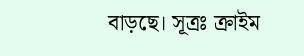বাড়ছে। সূত্রঃ ক্রাইম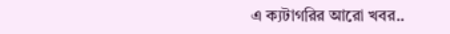এ ক্যটাগরির আরো খবর..